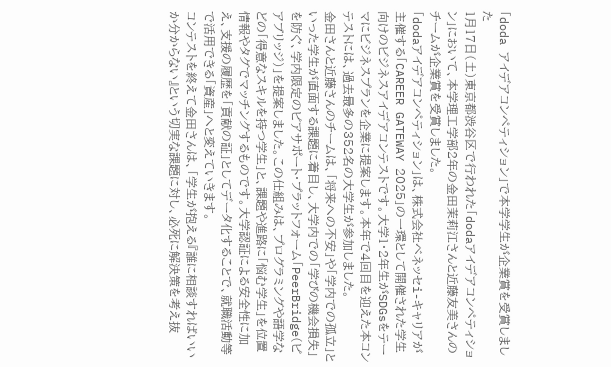「doda アイデアコンペティション」で本学学生が企業賞を受賞しました
1月17日(土)東京都渋谷区で行われた「dodaアイデアコンペティション」において、本学理工学部2年の金田茉莉江さんと近藤友美さんのチームが企業賞を受賞しました。
「dodaアイデアコンペティション」は、株式会社ベネッセi-キャリアが主催する「CAREER GATEWAY 2025」の一環として開催された学生向けのビジネスアイデアコンテストです。大学1・2年生がSDGsをテーマにビジネスプランを企業に提案します。本年で4回目を迎えた本コンテストには、過去最多の352名の大学生が参加しました。
金田さんと近藤さんのチームは、「将来への不安」や「学内での孤立」といった学生が直面する課題に着目し、大学内での「学びの機会損失」を防ぐ、学内限定のピアサポート・プラットフォーム「PeerBridge(ピアブリッジ)」を提案しました。この仕組みは、プログラミングや語学などの「得意なスキルを持つ学生」と、課題や進路に「悩む学生」を位置情報やタグでマッチングするものです。大学認証による安全性に加え、支援の履歴を「貢献の証」としてデータ化することで、就職活動等で活用できる「資産」へと変えていきます。
コンテストを終えて金田さんは、「学生が抱える『誰に相談すればいいか分からない』という切実な課題に対し、必死に解決策を考え抜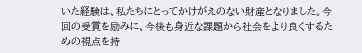いた経験は、私たちにとってかけがえのない財産となりました。今回の受賞を励みに、今後も身近な課題から社会をより良くするための視点を持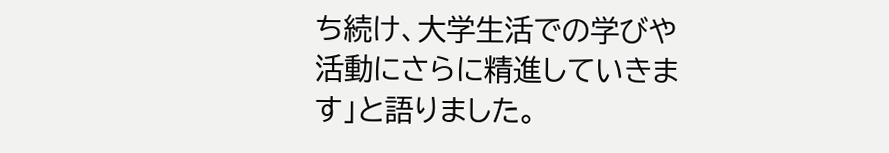ち続け、大学生活での学びや活動にさらに精進していきます」と語りました。